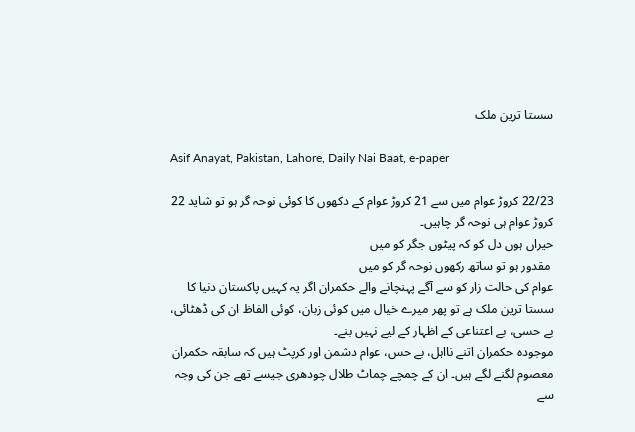سستا ترین ملک

Asif Anayat, Pakistan, Lahore, Daily Nai Baat, e-paper

22/23 کروڑ عوام میں سے 21 کروڑ عوام کے دکھوں کا کوئی نوحہ گر ہو تو شاید 22 کروڑ عوام ہی نوحہ گر چاہیں۔
حیراں ہوں دل کو کہ پیٹوں جگر کو میں
 مقدور ہو تو ساتھ رکھوں نوحہ گر کو میں
عوام کی حالت زار کو سے آگے پہنچانے والے حکمران اگر یہ کہیں پاکستان دنیا کا سستا ترین ملک ہے تو پھر میرے خیال میں کوئی زبان، کوئی الفاظ ان کی ڈھٹائی، بے حسی، بے اعتناعی کے اظہار کے لیے نہیں بنے۔
موجودہ حکمران اتنے نااہل، بے حس، عوام دشمن اور کرپٹ ہیں کہ سابقہ حکمران معصوم لگنے لگے ہیں۔ ان کے چمچے چماٹ طلال چودھری جیسے تھے جن کی وجہ سے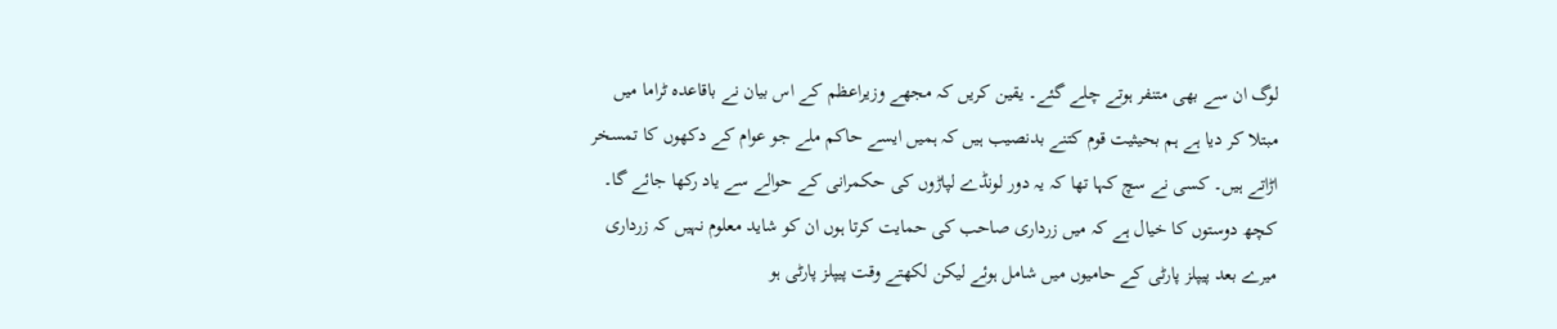لوگ ان سے بھی متنفر ہوتے چلے گئے۔ یقین کریں کہ مجھے وزیراعظم کے اس بیان نے باقاعدہ ٹراما میں مبتلا کر دیا ہے ہم بحیثیت قوم کتنے بدنصیب ہیں کہ ہمیں ایسے حاکم ملے جو عوام کے دکھوں کا تمسخر اڑاتے ہیں۔ کسی نے سچ کہا تھا کہ یہ دور لونڈے لپاڑوں کی حکمرانی کے حوالے سے یاد رکھا جائے گا۔ کچھ دوستوں کا خیال ہے کہ میں زرداری صاحب کی حمایت کرتا ہوں ان کو شاید معلوم نہیں کہ زرداری میرے بعد پیپلز پارٹی کے حامیوں میں شامل ہوئے لیکن لکھتے وقت پیپلز پارٹی ہو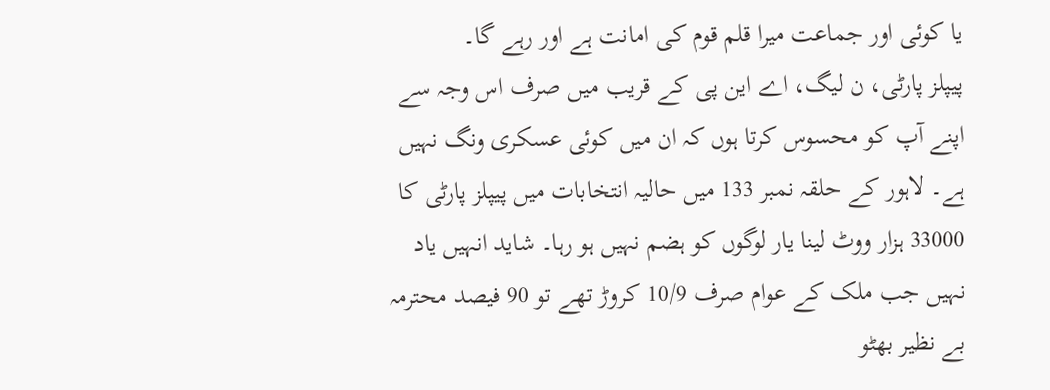یا کوئی اور جماعت میرا قلم قوم کی امانت ہے اور رہے گا۔
پیپلز پارٹی، ن لیگ، اے این پی کے قریب میں صرف اس وجہ سے اپنے آپ کو محسوس کرتا ہوں کہ ان میں کوئی عسکری ونگ نہیں ہے۔ لاہور کے حلقہ نمبر 133 میں حالیہ انتخابات میں پیپلز پارٹی کا 33000 ہزار ووٹ لینا یار لوگوں کو ہضم نہیں ہو رہا۔ شاید انہیں یاد نہیں جب ملک کے عوام صرف 10/9 کروڑ تھے تو 90 فیصد محترمہ بے نظیر بھٹو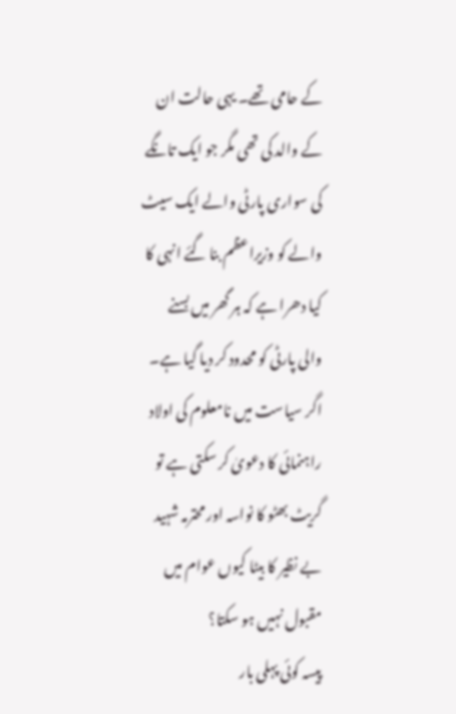کے حامی تھے۔ یہی حالت ان کے والد کی تھی مگر جو ایک تانگے کی سواری پارٹی والے ایک سیٹ والے کو وزیراعظم بنا گئے انہی کا کیا دھرا ہے کہ ہر گھر میں بسنے والی پارٹی کو محدود کر دیا گیا ہے۔ اگر سیاست میں نامعلوم کی اولاد راہنمائی کا دعویٰ کر سکتی ہے تو گریٹ بھٹو کا نواسہ اور محترمہ شہید بے نظیر کا بیٹا کیوں عوام میں مقبول نہیں ہو سکتا؟
پیسہ کوئی پہلی بار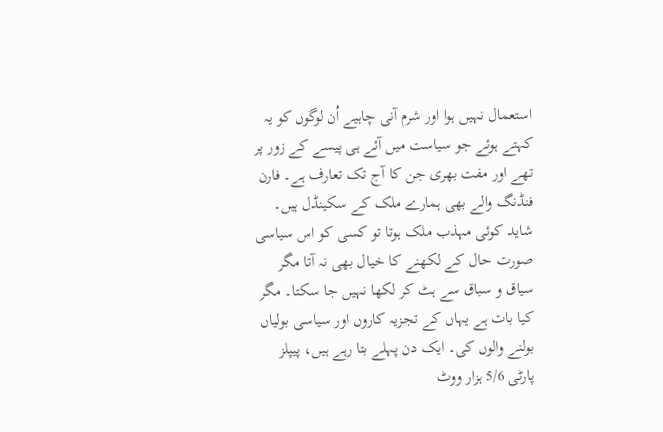استعمال نہیں ہوا اور شرم آنی چاہیے اُن لوگوں کو یہ کہتے ہوئے جو سیاست میں آئے ہی پیسے کے زور پر تھے اور مفت بھری جن کا آج تک تعارف ہے۔ فارن فنڈنگ والے بھی ہمارے ملک کے سکینڈل ہیں۔ شاید کوئی مہذب ملک ہوتا تو کسی کو اس سیاسی صورت حال کے لکھنے کا خیال بھی نہ آتا مگر سیاق و سباق سے ہٹ کر لکھا نہیں جا سکتا۔ مگر کیا بات ہے یہاں کے تجزیہ کاروں اور سیاسی بولیاں بولنے والوں کی۔ ایک دن پہلے بتا رہے ہیں، پیپلز پارٹی 5/6 ہزار ووٹ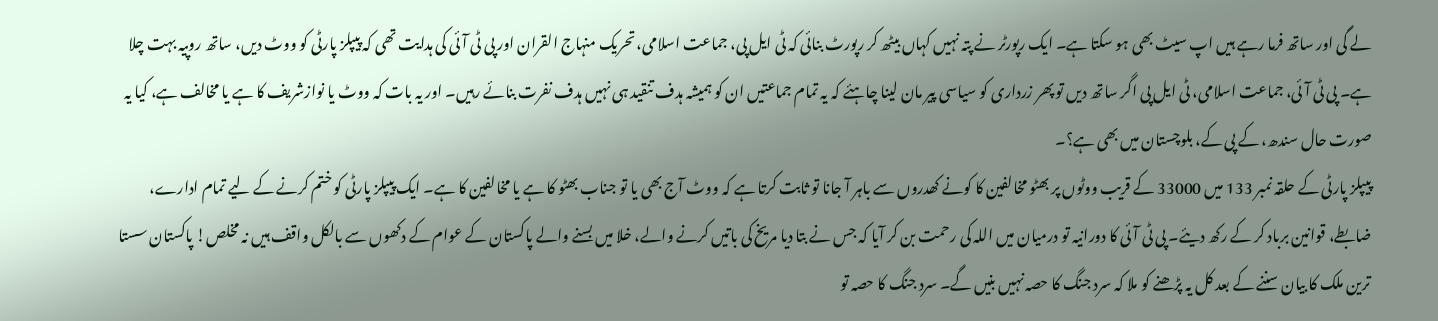لے گی اور ساتھ فرما رہے ہیں اپ سیٹ بھی ہو سکتا ہے۔ ایک رپورٹر نے پتہ نہیں کہاں بیٹھ کر رپورٹ بنائی کہ ٹی ایل پی، جماعت اسلامی، تحریک منہاج القران اور پی ٹی آئی کی ہدایت تھی کہ پیپلز پارٹی کو ووٹ دیں، ساتھ روپیہ بہت چلا ہے۔ پی ٹی آئی، جماعت اسلامی، ٹی ایل پی اگر ساتھ دیں تو پھر زرداری کو سیاسی پیر مان لینا چاہئے کہ یہ تمام جماعتیں ان کو ہمیشہ ہدف تنقید ہی نہیں ہدف نفرت بنائے رہیں۔ اور یہ بات کہ ووٹ یا نوازشریف کا ہے یا مخالف ہے، کیا یہ صورت حال سندھ، کے پی کے، بلوچستان میں بھی ہے؟۔
پیپلز پارٹی کے حلقہ نمبر 133 میں 33000 کے قریب ووٹوں پر بھٹو مخالفین کا کونے کھدروں سے باہر آ جانا تو ثابت کرتا ہے کہ ووٹ آج بھی یا تو جناب بھٹو کا ہے یا مخالفین کا ہے۔ ایک پیپلز پارٹی کو ختم کرنے کے لیے تمام ادارے، ضابطے، قوانین برباد کر کے رکھ دیئے۔ پی ٹی آئی کا دورانیہ تو درمیان میں اللہ کی رحمت بن کر آیا کہ جس نے بتا دیا مریخ کی باتیں کرنے والے، خلا میں بسنے والے پاکستان کے عوام کے دکھوں سے بالکل واقف ہیں نہ مخلص! پاکستان سستا ترین ملک کا بیان سننے کے بعد کل یہ پڑھنے کو ملا کہ سرد جنگ کا حصہ نہیں بنیں گے۔ سرد جنگ کا حصہ تو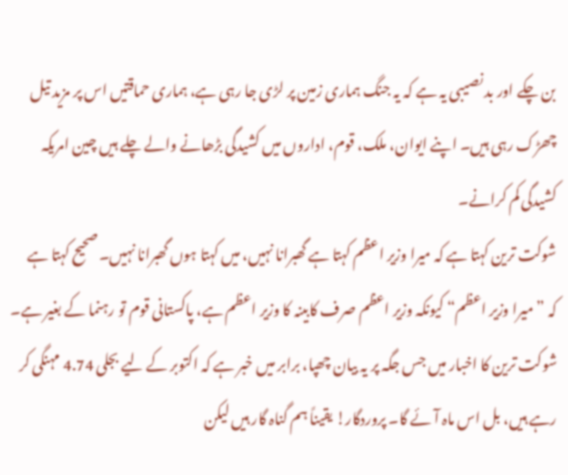بن چکے اور بد نصیبی یہ ہے کہ یہ جنگ ہماری زمین پر لڑی جا رہی ہے، ہماری حماقتیں اس پر مزید تیل چھڑک رہی ہیں۔ اپنے ایوان، ملک، قوم، اداروں میں کشیدگی بڑھانے والے چلے ہیں چین امریکہ کشیدگی کم کرانے۔
شوکت ترین کہتا ہے کہ میرا وزیر اعظم کہتا ہے گھبرانا نہیں، میں کہتا ہوں گھبرانا نہیں۔ صحیح کہتا ہے کہ ”میرا وزیر اعظم“ کیونکہ وزیر اعظم صرف کابینہ کا وزیر اعظم ہے، پاکستانی قوم تو رہنما کے بغیر ہے۔ شوکت ترین کا اخبار میں جس جگہ پر یہ بیان چھپا، برابر میں خبر ہے کہ اکتوبر کے لیے بجلی 4.74 مہنگی کر رہے ہیں، بل اس ماہ آئے گا۔ پروردگار! یقیناً ہم گناہ گار ہیں لیکن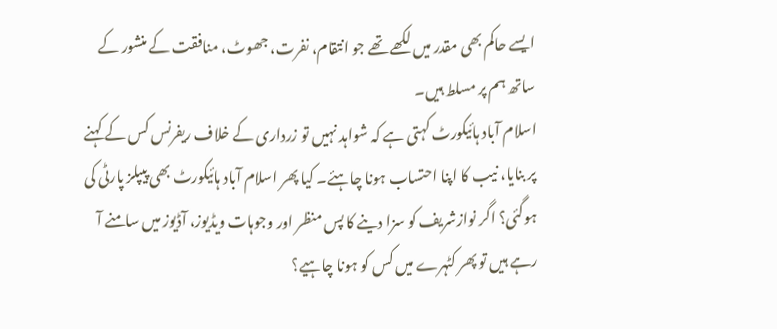ایسے حاکم بھی مقدر میں لکھے تھے جو انتقام، نفرت، جھوٹ، منافقت کے منشور کے ساتھ ہم پر مسلط ہیں۔
اسلام آباد ہائیکورٹ کہتی ہے کہ شواہد نہیں تو زرداری کے خلاف ریفرنس کس کے کہنے پر بنایا، نیب کا اپنا احتساب ہونا چاہئے۔ کیا پھر اسلام آباد ہائیکورٹ بھی پیپلز پارٹی کی ہوگئی؟ اگر نوازشریف کو سزا دینے کا پس منظر اور وجوہات ویڈیوز، آڈیوز میں سامنے آ رہے ہیں تو پھر کٹہرے میں کس کو ہونا چاہیے؟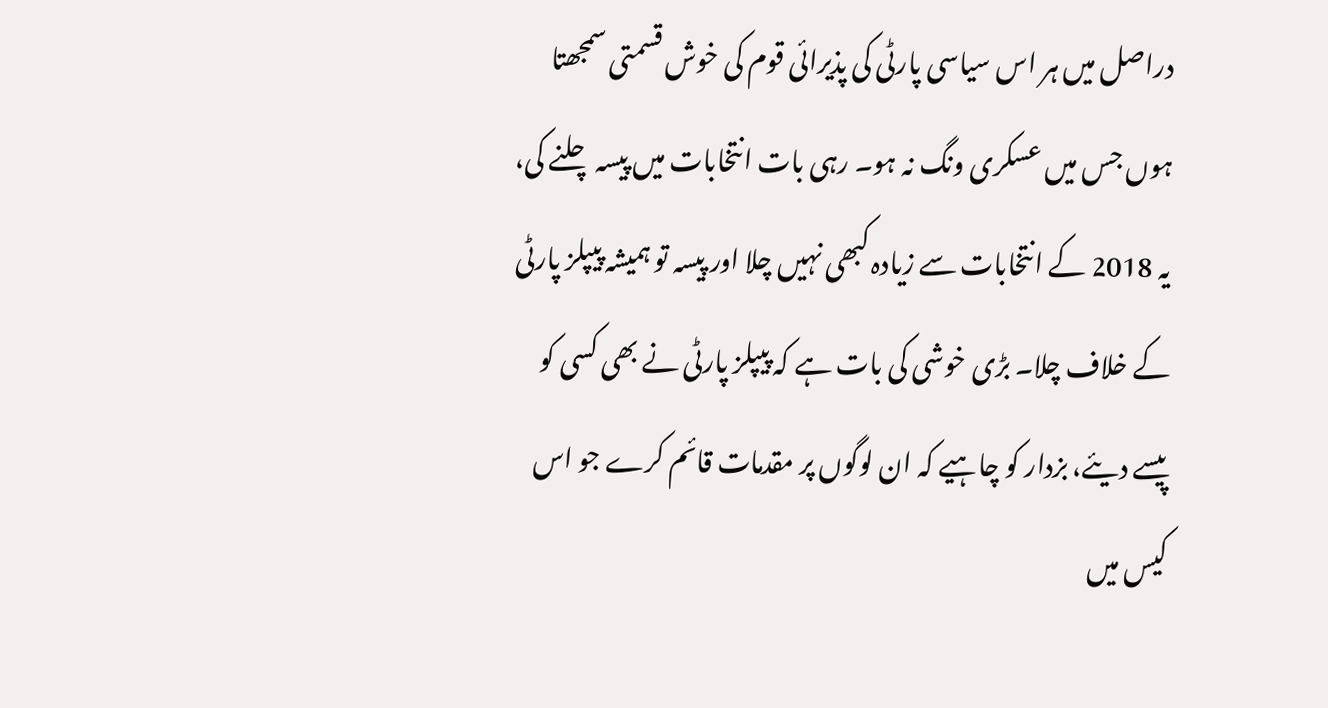دراصل میں ہر اس سیاسی پارٹی کی پذیرائی قوم کی خوش قسمتی سمجھتا ہوں جس میں عسکری ونگ نہ ہو۔ رہی بات انتخابات میں پیسہ چلنے کی، یہ 2018 کے انتخابات سے زیادہ کبھی نہیں چلا اور پیسہ تو ہمیشہ پیپلز پارٹی کے خلاف چلا۔ بڑی خوشی کی بات ہے کہ پیپلز پارٹی نے بھی کسی کو پیسے دیئے، بزدار کو چاہیے کہ ان لوگوں پر مقدمات قائم کرے جو اس کیس میں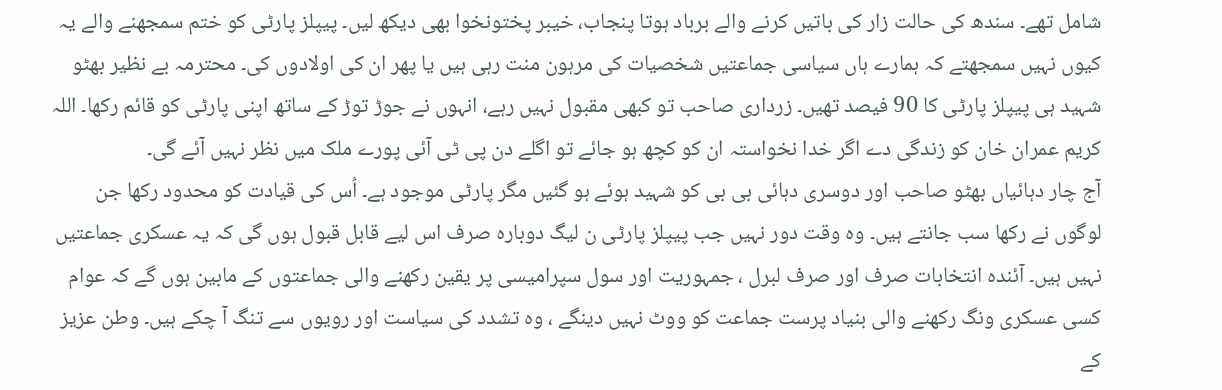شامل تھے۔ سندھ کی حالت زار کی باتیں کرنے والے برباد ہوتا پنجاب، خیبر پختونخوا بھی دیکھ لیں۔ پیپلز پارٹی کو ختم سمجھنے والے یہ کیوں نہیں سمجھتے کہ ہمارے ہاں سیاسی جماعتیں شخصیات کی مرہون منت رہی ہیں یا پھر ان کی اولادوں کی۔ محترمہ بے نظیر بھٹو شہید ہی پیپلز پارٹی کا 90 فیصد تھیں۔ زرداری صاحب تو کبھی مقبول نہیں رہے، انہوں نے جوڑ توڑ کے ساتھ اپنی پارٹی کو قائم رکھا۔ اللہ کریم عمران خان کو زندگی دے اگر خدا نخواستہ ان کو کچھ ہو جائے تو اگلے دن پی ٹی آئی پورے ملک میں نظر نہیں آئے گی۔
آج چار دہائیاں بھٹو صاحب اور دوسری دہائی بی بی کو شہید ہوئے ہو گئیں مگر پارٹی موجود ہے۔ اُس کی قیادت کو محدود رکھا جن لوگوں نے رکھا سب جانتے ہیں۔ وہ وقت دور نہیں جب پیپلز پارٹی ن لیگ دوبارہ صرف اس لیے قابل قبول ہوں گی کہ یہ عسکری جماعتیں نہیں ہیں۔ آئندہ انتخابات صرف اور صرف لبرل ، جمہوریت اور سول سپرامیسی پر یقین رکھنے والی جماعتوں کے مابین ہوں گے کہ عوام کسی عسکری ونگ رکھنے والی بنیاد پرست جماعت کو ووٹ نہیں دینگے ، وہ تشدد کی سیاست اور رویوں سے تنگ آ چکے ہیں۔ وطن عزیز کے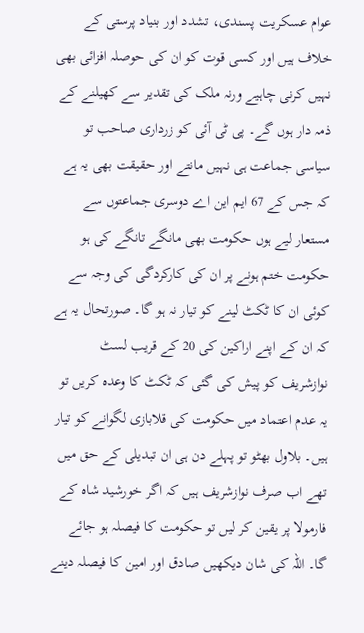عوام عسکریت پسندی، تشدد اور بنیاد پرستی کے خلاف ہیں اور کسی قوت کو ان کی حوصلہ افزائی بھی نہیں کرنی چاہیے ورنہ ملک کی تقدیر سے کھیلنے کے ذمہ دار ہوں گے۔ پی ٹی آئی کو زرداری صاحب تو سیاسی جماعت ہی نہیں مانتے اور حقیقت بھی یہ ہے کہ جس کے 67 ایم این اے دوسری جماعتوں سے مستعار لیے ہوں حکومت بھی مانگے تانگے کی ہو حکومت ختم ہونے پر ان کی کارکردگی کی وجہ سے کوئی ان کا ٹکٹ لینے کو تیار نہ ہو گا۔ صورتحال یہ ہے کہ ان کے اپنے اراکین کی 20 کے قریب لسٹ نوازشریف کو پیش کی گئی کہ ٹکٹ کا وعدہ کریں تو یہ عدم اعتماد میں حکومت کی قلابازی لگوانے کو تیار ہیں۔ بلاول بھٹو تو پہلے دن ہی ان تبدیلی کے حق میں تھے اب صرف نوازشریف ہیں کہ اگر خورشید شاہ کے فارمولا پر یقین کر لیں تو حکومت کا فیصلہ ہو جائے گا۔ اللہ کی شان دیکھیں صادق اور امین کا فیصلہ دینے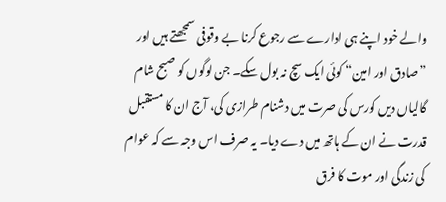والے خود اپنے ہی ادارے سے رجوع کرنا بے وقوفی سمجھتے ہیں اور ”صادق اور امین“ کوئی ایک سچ نہ بول سکے۔ جن لوگوں کو صبح شام گالیاں دیں کورس کی صرت میں دشنام طرازی کی، آج ان کا مستقبل قدرت نے ان کے ہاتھ میں دے دیا۔ یہ صرف اس وجہ سے کہ عوام کی زندگی اور موت کا فرق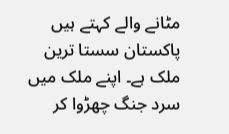مٹانے والے کہتے ہیں پاکستان سستا ترین ملک ہے۔ اپنے ملک میں سرد جنگ چھڑوا کر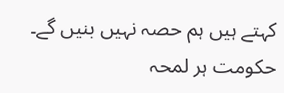کہتے ہیں ہم حصہ نہیں بنیں گے۔ حکومت ہر لمحہ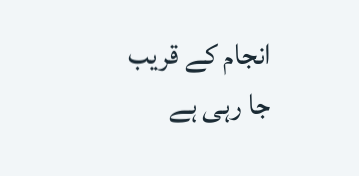انجام کے قریب جا رہی ہے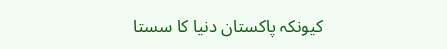کیونکہ پاکستان دنیا کا سستا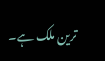ترین ملک ہے۔